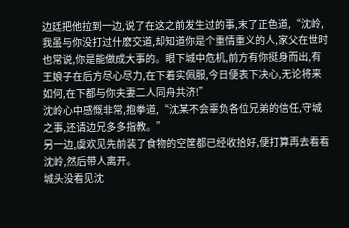边廷把他拉到一边,说了在这之前发生过的事,末了正色道,“沈岭,我虽与你没打过什麽交道,却知道你是个重情重义的人,家父在世时也常说,你是能做成大事的。眼下城中危机,前方有你挺身而出,有王娘子在后方尽心尽力,在下着实佩服,今日便表下决心,无论将来如何,在下都与你夫妻二人同舟共济!”
沈岭心中感慨非常,抱拳道,“沈某不会辜负各位兄弟的信任,守城之事,还请边兄多多指教。”
另一边,虞欢见先前装了食物的空筐都已经收拾好,便打算再去看看沈岭,然后带人离开。
城头没看见沈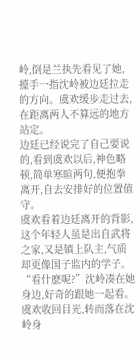岭,倒是兰执先看见了她,擡手一指沈岭被边廷拉走的方向。虞欢缓步走过去,在距离两人不算远的地方站定。
边廷已经说完了自己要说的,看到虞欢以后,神色略顿,简单寒暄两句,便抱拳离开,自去安排好的位置值守。
虞欢看着边廷离开的背影,这个年轻人虽是出自武将之家,又是镇上队主,气质却更像国子监内的学子。
“看什麽呢?”沈岭凑在她身边,好奇的跟她一起看。
虞欢收回目光,转而落在沈岭身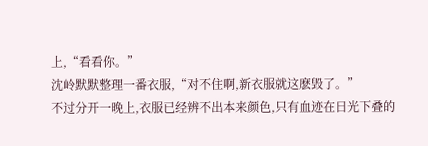上,“看看你。”
沈岭默默整理一番衣服,“对不住啊,新衣服就这麽毁了。”
不过分开一晚上,衣服已经辨不出本来颜色,只有血迹在日光下叠的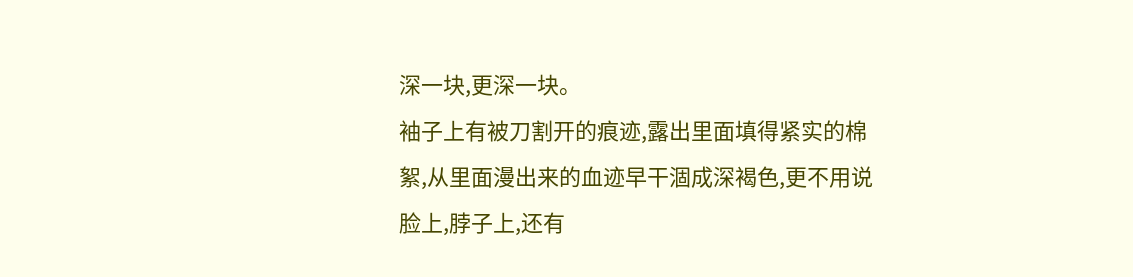深一块,更深一块。
袖子上有被刀割开的痕迹,露出里面填得紧实的棉絮,从里面漫出来的血迹早干涸成深褐色,更不用说脸上,脖子上,还有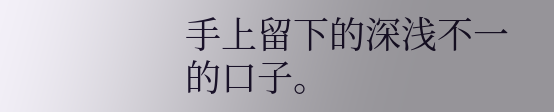手上留下的深浅不一的口子。